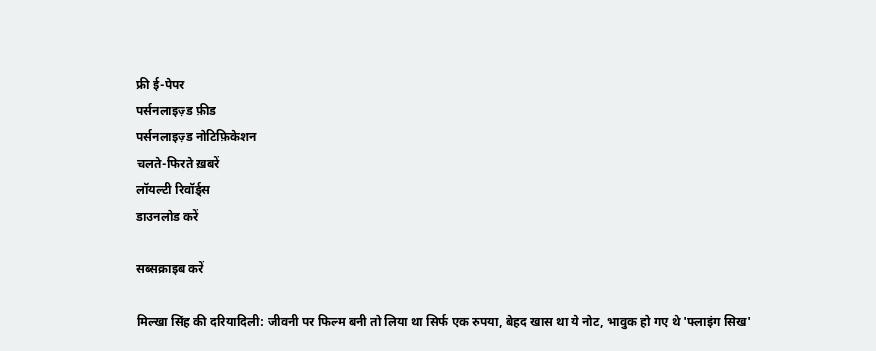फ्री ई-पेपर
पर्सनलाइज़्ड फ़ीड
पर्सनलाइज़्ड नोटिफ़िकेशन
चलते-फिरते ख़बरें
लॉयल्टी रिवॉर्ड्स
डाउनलोड करें

सब्सक्राइब करें

मिल्खा सिंह की दरियादिली: जीवनी पर फिल्म बनी तो लिया था सिर्फ एक रुपया, बेहद खास था ये नोट, भावुक हो गए थे 'फ्लाइंग सिख'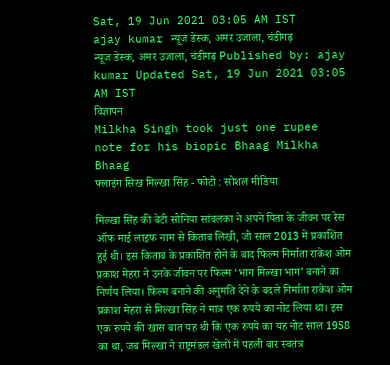Sat, 19 Jun 2021 03:05 AM IST
ajay kumar न्यूज डेस्क, अमर उजाला, चंडीगढ़
न्यूज डेस्क, अमर उजाला, चंडीगढ़ Published by: ajay kumar Updated Sat, 19 Jun 2021 03:05 AM IST
विज्ञापन
Milkha Singh took just one rupee note for his biopic Bhaag Milkha Bhaag
फ्लाइंग सिख मिल्खा सिंह - फोटो : सोशल मीडिया

मिल्खा सिंह की बेटी सोनिया सांवलका ने अपने पिता के जीवन पर रेस ऑफ माई लाइफ नाम से किताब लिखी, जो साल 2013 में प्रकाशित हुई थी। इस किताब के प्रकाशित होने के बाद फिल्म निर्माता राकेश ओम प्रकाश मेहरा ने उनके जीवन पर फिल्म ‘भाग मिल्खा भाग’ बनाने का निर्णय लिया। फिल्म बनाने की अनुमति देने के बदले निर्माता राकेश ओम प्रकाश मेहरा से मिल्खा सिंह ने मात्र एक रुपये का नोट लिया था। इस एक रुपये की खास बात यह थी कि एक रुपये का यह नोट साल 1958 का था, जब मिल्खा ने राष्ट्रमंडल खेलों में पहली बार स्वतंत्र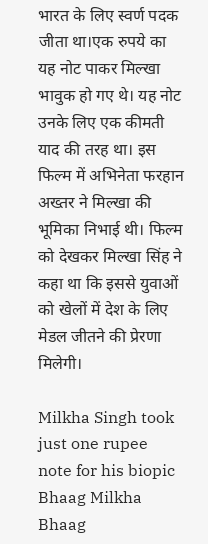भारत के लिए स्वर्ण पदक जीता था।एक रुपये का यह नोट पाकर मिल्खा भावुक हो गए थे। यह नोट उनके लिए एक कीमती याद की तरह था। इस फिल्म में अभिनेता फरहान अख्तर ने मिल्खा की भूमिका निभाई थी। फिल्म को देखकर मिल्खा सिंह ने कहा था कि इससे युवाओं को खेलों में देश के लिए मेडल जीतने की प्रेरणा मिलेगी।

Milkha Singh took just one rupee note for his biopic Bhaag Milkha Bhaag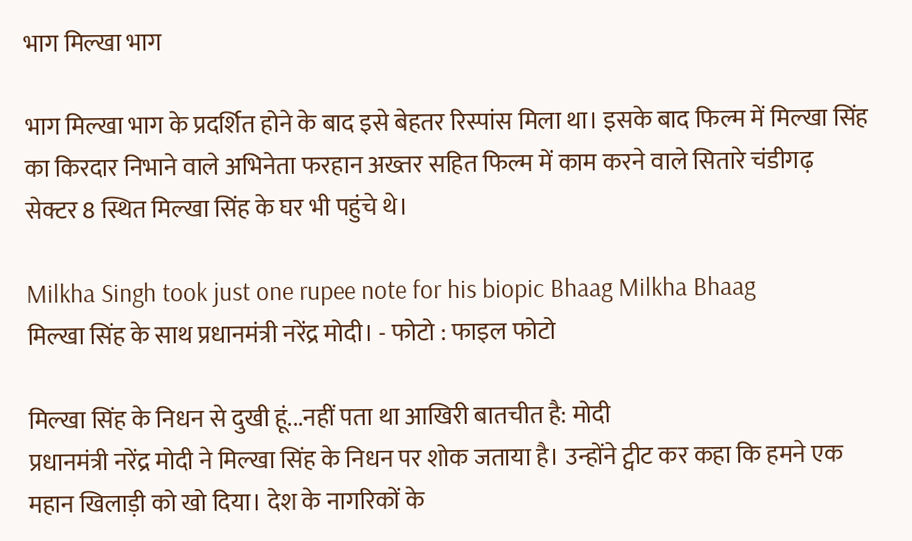भाग मिल्खा भाग

भाग मिल्खा भाग के प्रदर्शित होने के बाद इसे बेहतर रिस्पांस मिला था। इसके बाद फिल्म में मिल्खा सिंह का किरदार निभाने वाले अभिनेता फरहान अख्तर सहित फिल्म में काम करने वाले सितारे चंडीगढ़ सेक्टर 8 स्थित मिल्खा सिंह के घर भी पहुंचे थे।

Milkha Singh took just one rupee note for his biopic Bhaag Milkha Bhaag
मिल्खा सिंह के साथ प्रधानमंत्री नरेंद्र मोदी। - फोटो : फाइल फोटो

मिल्खा सिंह के निधन से दुखी हूं...नहीं पता था आखिरी बातचीत है: मोदी
प्रधानमंत्री नरेंद्र मोदी ने मिल्खा सिंह के निधन पर शोक जताया है। उन्होंने ट्वीट कर कहा कि हमने एक महान खिलाड़ी को खो दिया। देश के नागरिकों के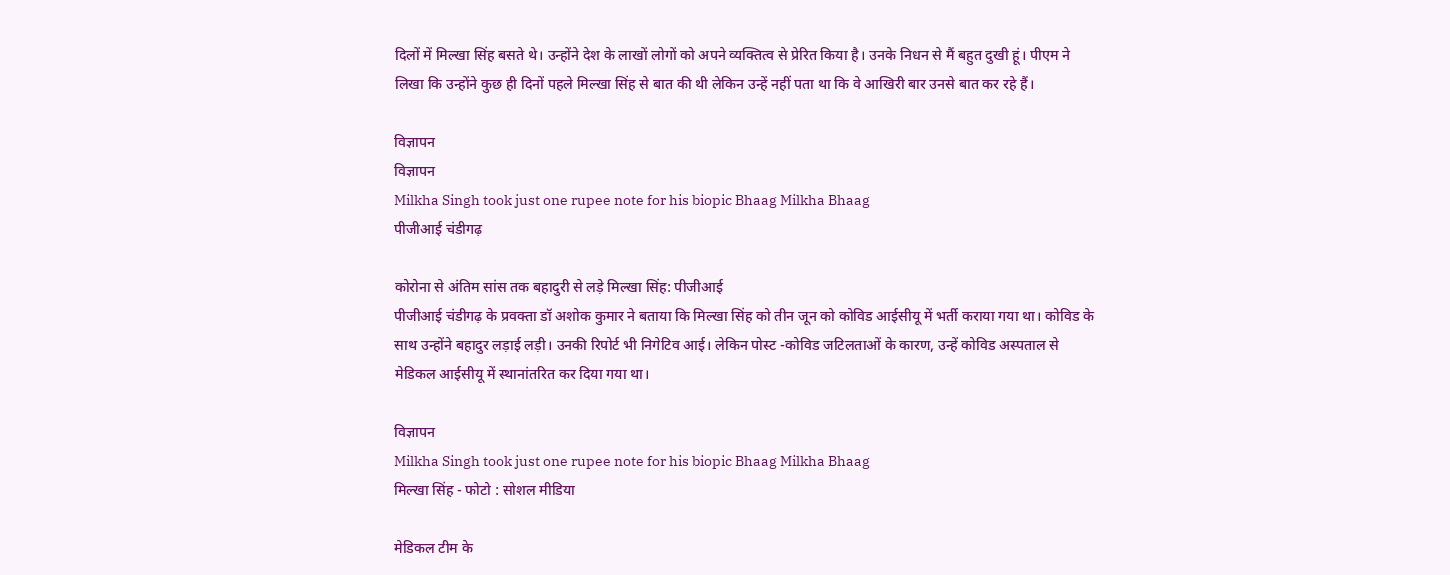दिलों में मिल्खा सिंह बसते थे। उन्होंने देश के लाखों लोगों को अपने व्यक्तित्व से प्रेरित किया है। उनके निधन से मैं बहुत दुखी हूं। पीएम ने लिखा कि उन्होंने कुछ ही दिनों पहले मिल्खा सिंह से बात की थी लेकिन उन्हें नहीं पता था कि वे आखिरी बार उनसे बात कर रहे हैं।

विज्ञापन
विज्ञापन
Milkha Singh took just one rupee note for his biopic Bhaag Milkha Bhaag
पीजीआई चंडीगढ़

कोरोना से अंतिम सांस तक बहादुरी से लड़े मिल्खा सिंह: पीजीआई
पीजीआई चंडीगढ़ के प्रवक्ता डॉ अशोक कुमार ने बताया कि मिल्खा सिंह को तीन जून को कोविड आईसीयू में भर्ती कराया गया था। कोविड के साथ उन्होंने बहादुर लड़ाई लड़ी। उनकी रिपोर्ट भी निगेटिव आई। लेकिन पोस्ट -कोविड जटिलताओं के कारण, उन्हें कोविड अस्पताल से मेडिकल आईसीयू में स्थानांतरित कर दिया गया था।

विज्ञापन
Milkha Singh took just one rupee note for his biopic Bhaag Milkha Bhaag
मिल्खा सिंह - फोटो : सोशल मीडिया

मेडिकल टीम के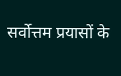सर्वोत्तम प्रयासों के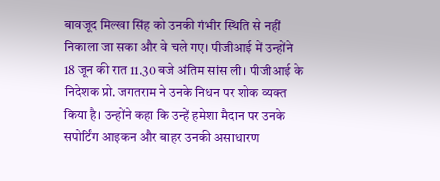बावजूद मिल्खा सिंह को उनकी गंभीर स्थिति से नहीं निकाला जा सका और वे चले गए। पीजीआई में उन्होंने 18 जून की रात 11.30 बजे अंतिम सांस ली। पीजीआई के निदेशक प्रो. जगतराम ने उनके निधन पर शोक व्यक्त किया है। उन्होंने कहा कि उन्हें हमेशा मैदान पर उनके सपोर्टिंग आइकन और बाहर उनकी असाधारण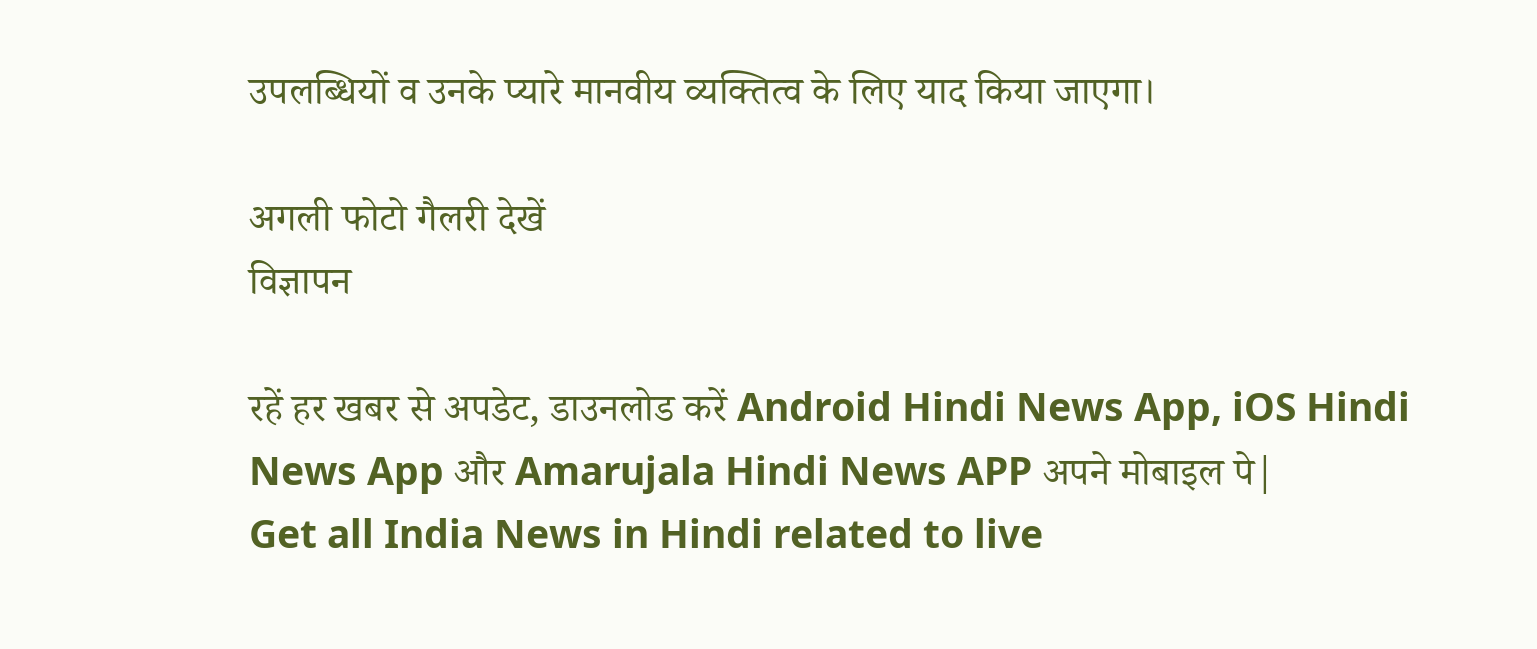उपलब्धियों व उनके प्यारे मानवीय व्यक्तित्व के लिए याद किया जाएगा।

अगली फोटो गैलरी देखें
विज्ञापन

रहें हर खबर से अपडेट, डाउनलोड करें Android Hindi News App, iOS Hindi News App और Amarujala Hindi News APP अपने मोबाइल पे|
Get all India News in Hindi related to live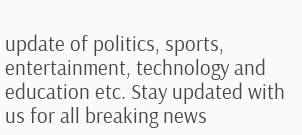update of politics, sports, entertainment, technology and education etc. Stay updated with us for all breaking news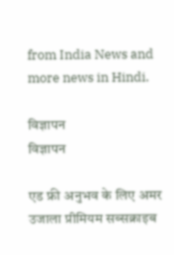from India News and more news in Hindi.

विज्ञापन
विज्ञापन

एड फ्री अनुभव के लिए अमर उजाला प्रीमियम सब्सक्राइब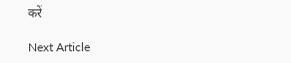करें

Next Article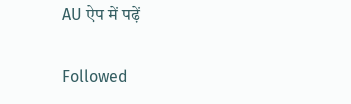AU ऐप में पढ़ें

Followed